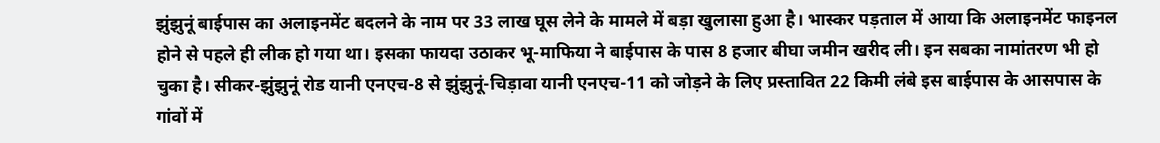झुंझुनूं बाईपास का अलाइनमेंट बदलने के नाम पर 33 लाख घूस लेने के मामले में बड़ा खुलासा हुआ है। भास्कर पड़ताल में आया कि अलाइनमेंट फाइनल होने से पहले ही लीक हो गया था। इसका फायदा उठाकर भू-माफिया ने बाईपास के पास 8 हजार बीघा जमीन खरीद ली। इन सबका नामांतरण भी हो चुका है। सीकर-झुंझुनूं रोड यानी एनएच-8 से झुंझुनूं-चिड़ावा यानी एनएच-11 को जोड़ने के लिए प्रस्तावित 22 किमी लंबे इस बाईपास के आसपास के गांवों में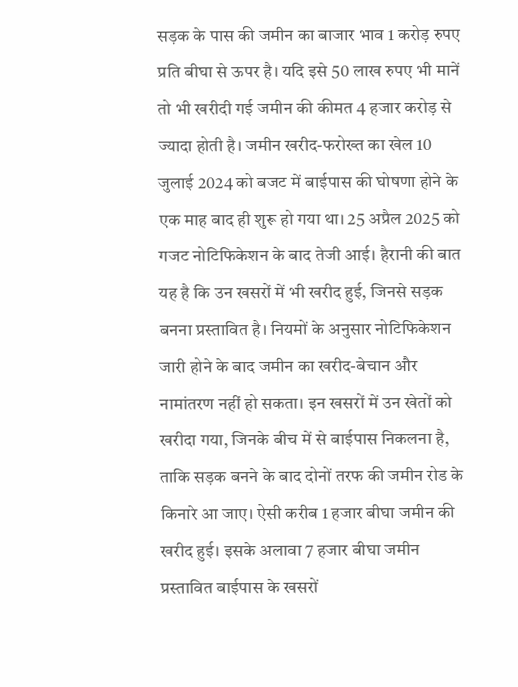सड़क के पास की जमीन का बाजार भाव 1 करोड़ रुपए प्रति बीघा से ऊपर है। यदि इसे 50 लाख रुपए भी मानें तो भी खरीदी गई जमीन की कीमत 4 हजार करोड़ से ज्यादा होती है। जमीन खरीद-फरोख्त का खेल 10 जुलाई 2024 को बजट में बाईपास की घोषणा होने के एक माह बाद ही शुरू हो गया था। 25 अप्रैल 2025 को गजट नोटिफिकेशन के बाद तेजी आई। हैरानी की बात यह है कि उन खसरों में भी खरीद हुई, जिनसे सड़क बनना प्रस्तावित है। नियमों के अनुसार नोटिफिकेशन जारी होने के बाद जमीन का खरीद-बेचान और नामांतरण नहीं हो सकता। इन खसरों में उन खेतों को खरीदा गया, जिनके बीच में से बाईपास निकलना है, ताकि सड़क बनने के बाद दोनों तरफ की जमीन रोड के किनारे आ जाए। ऐसी करीब 1 हजार बीघा जमीन की खरीद हुई। इसके अलावा 7 हजार बीघा जमीन प्रस्तावित बाईपास के खसरों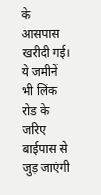के आसपास खरीदी गई। ये जमीनें भी लिंक रोड के जरिए बाईपास से जुड़ जाएंगी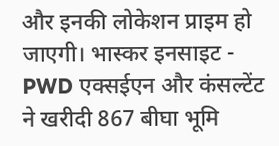और इनकी लोकेशन प्राइम हो जाएगी। भास्कर इनसाइट - PWD एक्सईएन और कंसल्टेंट ने खरीदी 867 बीघा भूमि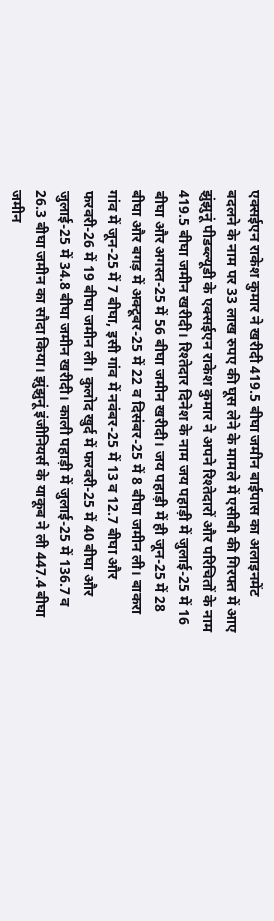एक्सईएन राकेश कुमार ने खरीदी 419.5 बीघा जमीन बाईपास का अलाइनमेंट बदलने के नाम पर 33 लाख रुपए की घूस लेने के मामले में एसीबी की गिरफ्त में आए झुंझुनूं पीडब्ल्यूडी के एक्सईएन राकेश कुमार ने अपने रिश्तेदारों और परिचितों के नाम 419.5 बीघा जमीन खरीदी। रिश्तेदार दिनेश के नाम जय पहाड़ी में जुलाई-25 में 16 बीघा और अगस्त-25 में 56 बीघा जमीन खरीदी। जय पहाड़ी में ही जून-25 में 28 बीघा और बगड़ में अक्टूबर-25 में 22 व दिसंबर-25 में 8 बीघा जमीन ली। बाकरा गांव में जून-25 में 7 बीघा, इसी गांव में नवंबर-25 में 13 व 12.7 बीघा और फरवरी-26 में 19 बीघा जमीन ली। कुलोद खुर्द में फरवरी-25 में 40 बीघा और जुलाई-25 में 34.8 बीघा जमीन खरीदी। काली पहाड़ी में जुलाई-25 में 136.7 व 26.3 बीघा जमीन का सौदा किया। झुंझुनूं इंजीनियर्स के याकूब ने ली 447.4 बीघा जमीन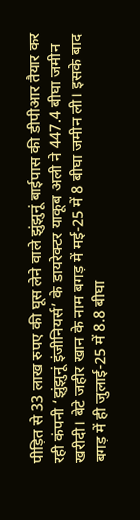पीड़ित से 33 लाख रुपए की घूस लेने वाले झुंझुनूं बाईपास की डीपीआर तैयार कर रही कंपनी ‘झुंझुनूं इंजीनियर्स’ के डायरेक्टर याकूब अली ने 447.4 बीघा जमीन खरीदी। बेटे जहीर खान के नाम बगड़ में मई-25 में 8 बीघा जमीन ली। इसके बाद बगड़ में ही जुलाई-25 में 8.8 बीघा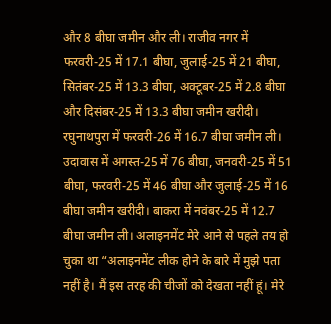और 8 बीघा जमीन और ली। राजीव नगर में फरवरी-25 में 17.1 बीघा, जुलाई-25 में 21 बीघा, सितंबर-25 में 13.3 बीघा, अक्टूबर-25 में 2.8 बीघा और दिसंबर-25 में 13.3 बीघा जमीन खरीदी। रघुनाथपुरा में फरवरी-26 में 16.7 बीघा जमीन ली। उदावास में अगस्त-25 में 76 बीघा, जनवरी-25 में 51 बीघा, फरवरी-25 में 46 बीघा और जुलाई-25 में 16 बीघा जमीन खरीदी। बाकरा में नवंबर-25 में 12.7 बीघा जमीन ली। अलाइनमेंट मेरे आने से पहले तय हो चुका था “अलाइनमेंट लीक होने के बारे में मुझे पता नहीं है। मैं इस तरह की चीजों को देखता नहीं हूं। मेरे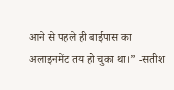आने से पहले ही बाईपास का अलाइनमेंट तय हो चुका था।” -सतीश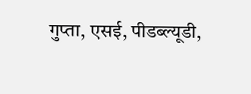गुप्ता, एसई, पीडब्ल्यूडी,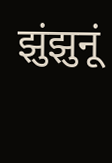झुंझुनूं